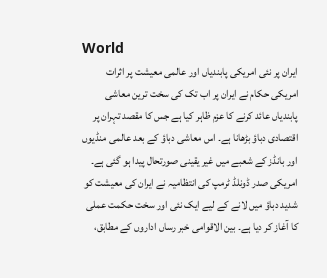World
ایران پر نئی امریکی پابندیاں اور عالمی معیشت پر اثرات
امریکی حکام نے ایران پر اب تک کی سخت ترین معاشی پابندیاں عائد کرنے کا عزم ظاہر کیا ہے جس کا مقصد تہران پر اقتصادی دباؤ بڑھانا ہے۔ اس معاشی دباؤ کے بعد عالمی منڈیوں اور بانڈز کے شعبے میں غیر یقینی صورتحال پیدا ہو گئی ہے۔
امریکی صدر ڈونلڈ ٹرمپ کی انتظامیہ نے ایران کی معیشت کو شدید دباؤ میں لانے کے لیے ایک نئی اور سخت حکمت عملی کا آغاز کر دیا ہے۔ بین الاقوامی خبر رساں اداروں کے مطابق،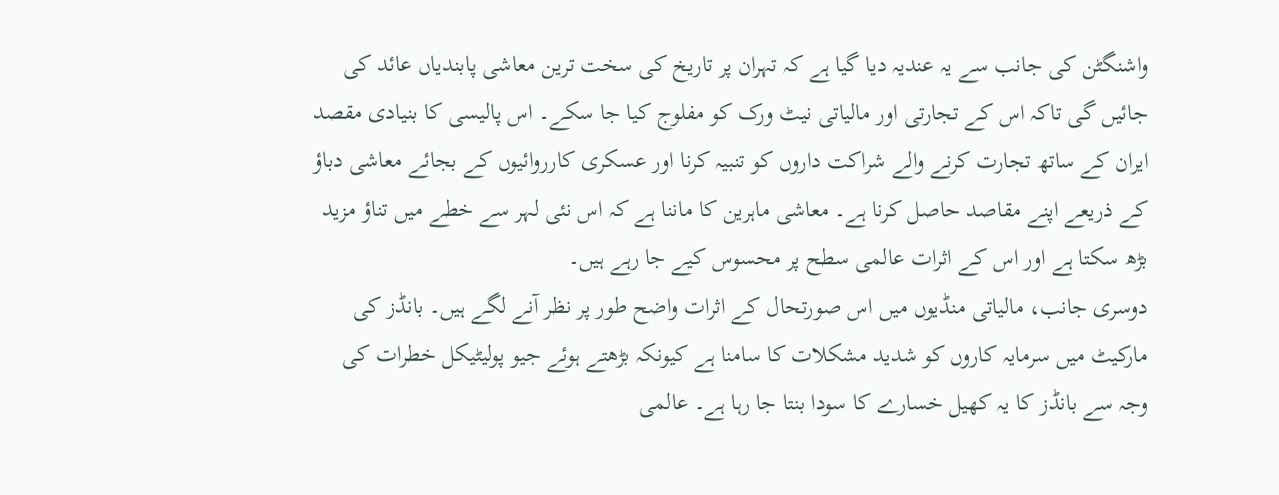واشنگٹن کی جانب سے یہ عندیہ دیا گیا ہے کہ تہران پر تاریخ کی سخت ترین معاشی پابندیاں عائد کی جائیں گی تاکہ اس کے تجارتی اور مالیاتی نیٹ ورک کو مفلوج کیا جا سکے۔ اس پالیسی کا بنیادی مقصد ایران کے ساتھ تجارت کرنے والے شراکت داروں کو تنبیہ کرنا اور عسکری کارروائیوں کے بجائے معاشی دباؤ کے ذریعے اپنے مقاصد حاصل کرنا ہے۔ معاشی ماہرین کا ماننا ہے کہ اس نئی لہر سے خطے میں تناؤ مزید بڑھ سکتا ہے اور اس کے اثرات عالمی سطح پر محسوس کیے جا رہے ہیں۔
دوسری جانب، مالیاتی منڈیوں میں اس صورتحال کے اثرات واضح طور پر نظر آنے لگے ہیں۔ بانڈز کی مارکیٹ میں سرمایہ کاروں کو شدید مشکلات کا سامنا ہے کیونکہ بڑھتے ہوئے جیو پولیٹیکل خطرات کی وجہ سے بانڈز کا یہ کھیل خسارے کا سودا بنتا جا رہا ہے۔ عالمی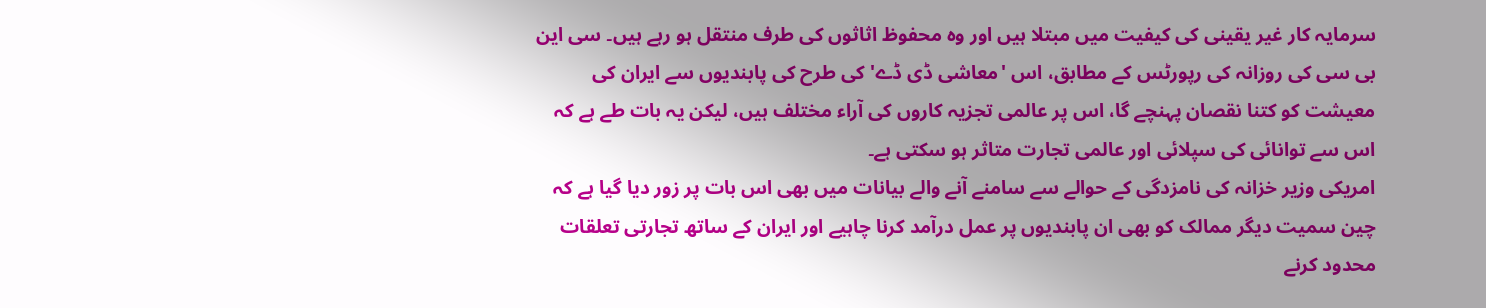سرمایہ کار غیر یقینی کی کیفیت میں مبتلا ہیں اور وہ محفوظ اثاثوں کی طرف منتقل ہو رہے ہیں۔ سی این بی سی کی روزانہ کی رپورٹس کے مطابق، اس 'معاشی ڈی ڈے' کی طرح کی پابندیوں سے ایران کی معیشت کو کتنا نقصان پہنچے گا، اس پر عالمی تجزیہ کاروں کی آراء مختلف ہیں، لیکن یہ بات طے ہے کہ اس سے توانائی کی سپلائی اور عالمی تجارت متاثر ہو سکتی ہے۔
امریکی وزیر خزانہ کی نامزدگی کے حوالے سے سامنے آنے والے بیانات میں بھی اس بات پر زور دیا گیا ہے کہ چین سمیت دیگر ممالک کو بھی ان پابندیوں پر عمل درآمد کرنا چاہیے اور ایران کے ساتھ تجارتی تعلقات محدود کرنے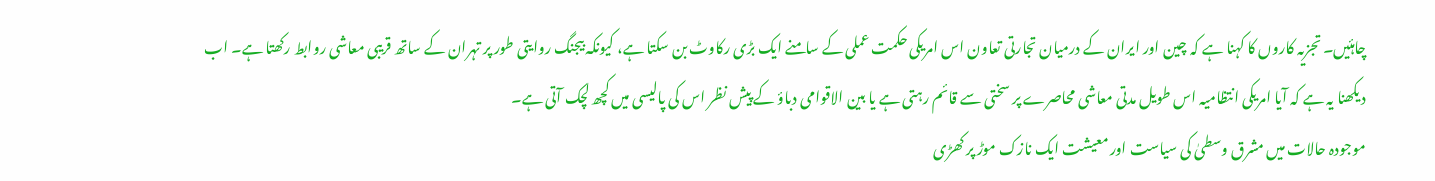چاہئیں۔ تجزیہ کاروں کا کہنا ہے کہ چین اور ایران کے درمیان تجارتی تعاون اس امریکی حکمت عملی کے سامنے ایک بڑی رکاوٹ بن سکتا ہے، کیونکہ بیجنگ روایتی طور پر تہران کے ساتھ قریبی معاشی روابط رکھتا ہے۔ اب دیکھنا یہ ہے کہ آیا امریکی انتظامیہ اس طویل مدتی معاشی محاصرے پر سختی سے قائم رہتی ہے یا بین الاقوامی دباؤ کے پیش نظر اس کی پالیسی میں کچھ لچک آتی ہے۔
موجودہ حالات میں مشرق وسطیٰ کی سیاست اور معیشت ایک نازک موڑ پر کھڑی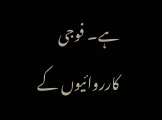ہے۔ فوجی کارروائیوں کے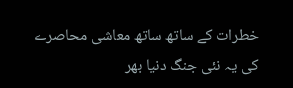خطرات کے ساتھ ساتھ معاشی محاصرے کی یہ نئی جنگ دنیا بھر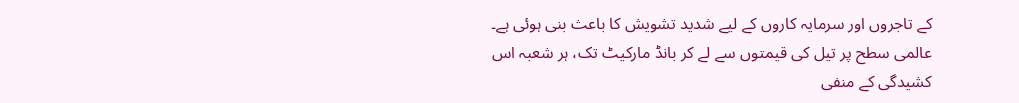کے تاجروں اور سرمایہ کاروں کے لیے شدید تشویش کا باعث بنی ہوئی ہے۔ عالمی سطح پر تیل کی قیمتوں سے لے کر بانڈ مارکیٹ تک، ہر شعبہ اس کشیدگی کے منفی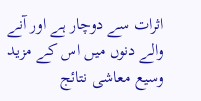اثرات سے دوچار ہے اور آنے والے دنوں میں اس کے مزید وسیع معاشی نتائج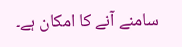سامنے آنے کا امکان ہے۔